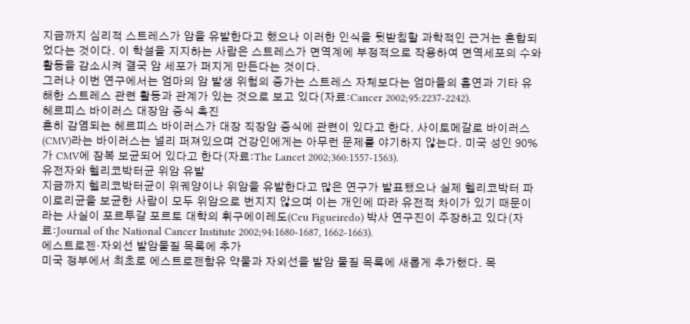지금까지 심리적 스트레스가 암을 유발한다고 했으나 이러한 인식을 뒷받침할 과학적인 근거는 혼합되었다는 것이다. 이 학설을 지지하는 사람은 스트레스가 면역계에 부정적으로 작용하여 면역세포의 수와 활동을 감소시켜 결국 암 세포가 퍼지게 만든다는 것이다.
그러나 이번 연구에서는 엄마의 암 발생 위험의 증가는 스트레스 자체보다는 엄마들의 흡연과 기타 유해한 스트레스 관련 활동과 관계가 있는 것으로 보고 있다(자료:Cancer 2002;95:2237-2242).
헤르피스 바이러스 대장암 증식 촉진
흔히 감염되는 헤르피스 바이러스가 대장 직장암 증식에 관련이 있다고 한다. 사이토메갈로 바이러스(CMV)라는 바이러스는 널리 퍼져있으며 건강인에게는 아무런 문제를 야기하지 않는다. 미국 성인 90%가 CMV에 잠복 보균되어 있다고 한다(자료:The Lancet 2002;360:1557-1563).
유전자와 헬리코박터균 위암 유발
지금까지 헬리코박터균이 위궤양이나 위암을 유발한다고 많은 연구가 발표됐으나 실제 헬리코박터 파이로리균을 보균한 사람이 모두 위암으로 번지지 않으며 이는 개인에 따라 유전적 차이가 있기 때문이라는 사실이 포르투갈 포르토 대학의 휘구에이레도(Ceu Figueiredo) 박사 연구진이 주장하고 있다(자료:Journal of the National Cancer Institute 2002;94:1680-1687, 1662-1663).
에스트로젠·자외선 발암물질 목록에 추가
미국 정부에서 최초로 에스트로젠함유 약물과 자외선을 발암 물질 목록에 새롭게 추가했다. 목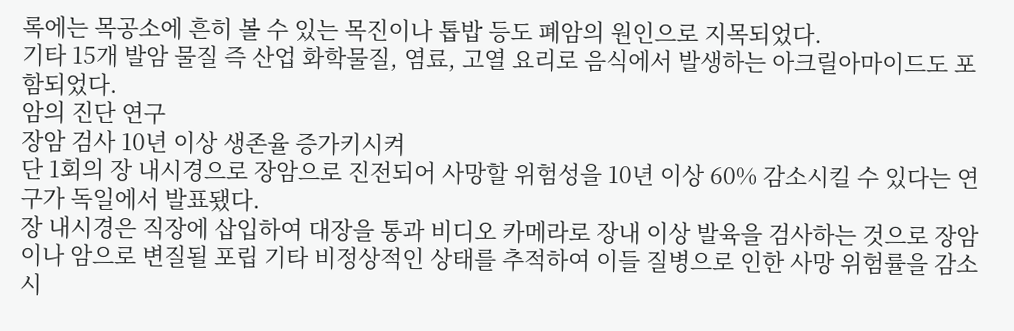록에는 목공소에 흔히 볼 수 있는 목진이나 톱밥 등도 폐암의 원인으로 지목되었다.
기타 15개 발암 물질 즉 산업 화학물질, 염료, 고열 요리로 음식에서 발생하는 아크릴아마이드도 포함되었다.
암의 진단 연구
장암 검사 10년 이상 생존율 증가키시켜
단 1회의 장 내시경으로 장암으로 진전되어 사망할 위험성을 10년 이상 60% 감소시킬 수 있다는 연구가 독일에서 발표됐다.
장 내시경은 직장에 삽입하여 대장을 통과 비디오 카메라로 장내 이상 발육을 검사하는 것으로 장암이나 암으로 변질될 포립 기타 비정상적인 상태를 추적하여 이들 질병으로 인한 사망 위험률을 감소 시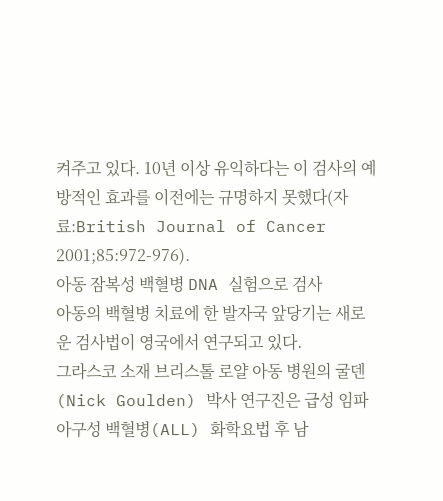켜주고 있다. 10년 이상 유익하다는 이 검사의 예방적인 효과를 이전에는 규명하지 못했다(자료:British Journal of Cancer 2001;85:972-976).
아동 잠복성 백혈병 DNA 실험으로 검사
아동의 백혈병 치료에 한 발자국 앞당기는 새로운 검사법이 영국에서 연구되고 있다.
그라스코 소재 브리스톨 로얄 아동 병원의 굴덴(Nick Goulden) 박사 연구진은 급성 임파아구성 백혈병(ALL) 화학요법 후 남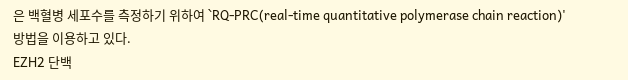은 백혈병 세포수를 측정하기 위하여 `RQ-PRC(real-time quantitative polymerase chain reaction)' 방법을 이용하고 있다.
EZH2 단백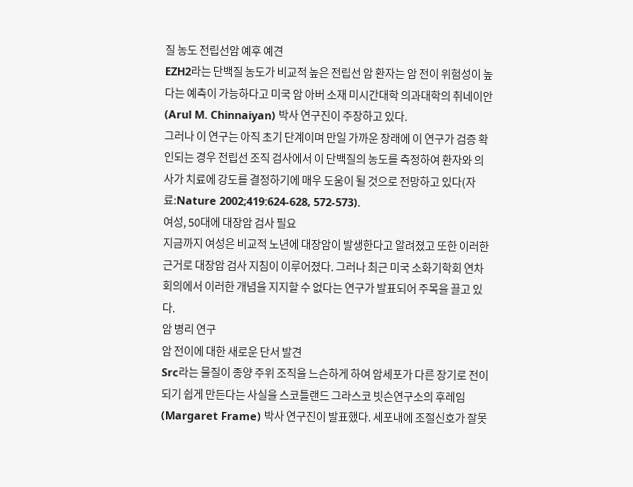질 농도 전립선암 예후 예견
EZH2라는 단백질 농도가 비교적 높은 전립선 암 환자는 암 전이 위험성이 높다는 예측이 가능하다고 미국 암 아버 소재 미시간대학 의과대학의 취네이안(Arul M. Chinnaiyan) 박사 연구진이 주장하고 있다.
그러나 이 연구는 아직 초기 단계이며 만일 가까운 장래에 이 연구가 검증 확인되는 경우 전립선 조직 검사에서 이 단백질의 농도를 측정하여 환자와 의사가 치료에 강도를 결정하기에 매우 도움이 될 것으로 전망하고 있다(자료:Nature 2002;419:624-628, 572-573).
여성, 50대에 대장암 검사 필요
지금까지 여성은 비교적 노년에 대장암이 발생한다고 알려졌고 또한 이러한 근거로 대장암 검사 지침이 이루어졌다. 그러나 최근 미국 소화기학회 연차회의에서 이러한 개념을 지지할 수 없다는 연구가 발표되어 주목을 끌고 있다.
암 병리 연구
암 전이에 대한 새로운 단서 발견
Src라는 물질이 종양 주위 조직을 느슨하게 하여 암세포가 다른 장기로 전이되기 쉽게 만든다는 사실을 스코틀랜드 그라스코 빗슨연구소의 후레임(Margaret Frame) 박사 연구진이 발표했다. 세포내에 조절신호가 잘못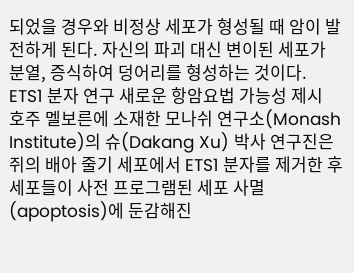되었을 경우와 비정상 세포가 형성될 때 암이 발전하게 된다. 자신의 파괴 대신 변이된 세포가 분열, 증식하여 덩어리를 형성하는 것이다.
ETS1 분자 연구 새로운 항암요법 가능성 제시
호주 멜보른에 소재한 모나쉬 연구소(Monash Institute)의 슈(Dakang Xu) 박사 연구진은 쥐의 배아 줄기 세포에서 ETS1 분자를 제거한 후 세포들이 사전 프로그램된 세포 사멸(apoptosis)에 둔감해진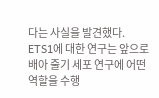다는 사실을 발견했다. ETS1에 대한 연구는 앞으로 배아 줄기 세포 연구에 어떤 역할을 수행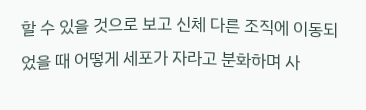할 수 있을 것으로 보고 신체 다른 조직에 이동되었을 때 어떻게 세포가 자라고 분화하며 사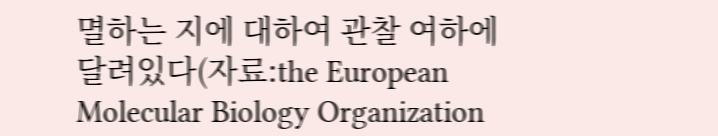멸하는 지에 대하여 관찰 여하에 달려있다(자료:the European Molecular Biology Organization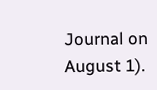Journal on August 1).